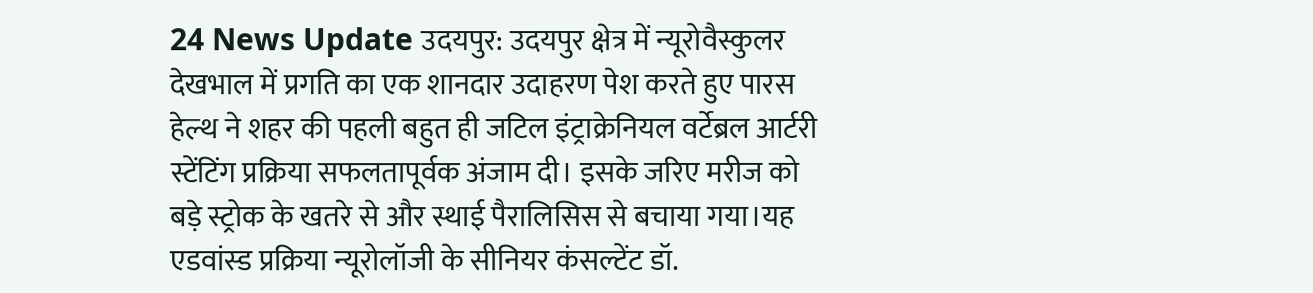24 News Update उदयपुर: उदयपुर क्षेत्र में न्यूरोवैस्कुलर देखभाल में प्रगति का एक शानदार उदाहरण पेश करते हुए पारस हेल्थ ने शहर की पहली बहुत ही जटिल इंट्राक्रेनियल वर्टेब्रल आर्टरी स्टेंटिंग प्रक्रिया सफलतापूर्वक अंजाम दी। इसके जरिए मरीज को बड़े स्ट्रोक के खतरे से और स्थाई पैरालिसिस से बचाया गया।यह एडवांस्ड प्रक्रिया न्यूरोलॉजी के सीनियर कंसल्टेंट डॉ.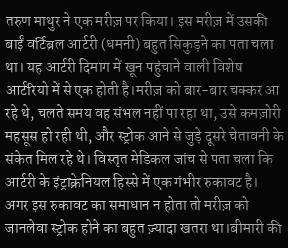तरुण माथुर ने एक मरीज़ पर किया। इस मरीज़ में उसकी बाईं वर्टिब्रल आर्टरी (धमनी) बहुत सिकुड़ने का पता चला था। यह आर्टरी दिमाग में खून पहुंचाने वाली विशेष आर्टरियो में से एक होती है।मरीज़ को बार-बार चक्कर आ रहे थे, चलते समय वह संभल नहीं पा रहा था, उसे कमज़ोरी महसूस हो रही थी, और स्ट्रोक आने से जुड़े दूसरे चेतावनी के संकेत मिल रहे थे। विस्तृत मेडिकल जांच से पता चला कि आर्टरी के इंट्राक्रेनियल हिस्से में एक गंभीर रुकावट है। अगर इस रुकावट का समाधान न होता तो मरीज़ को जानलेवा स्ट्रोक होने का बहुत ज़्यादा खतरा था।बीमारी की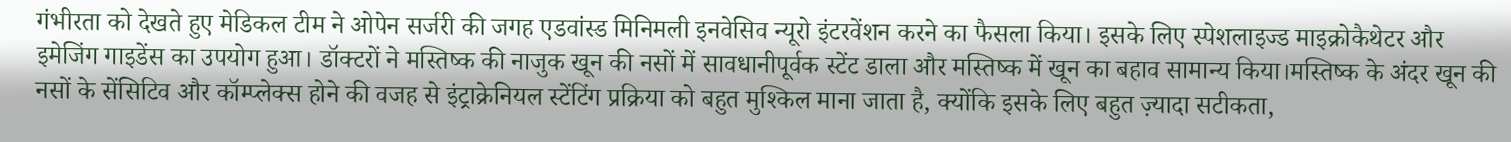गंभीरता को देखते हुए मेडिकल टीम ने ओपेन सर्जरी की जगह एडवांस्ड मिनिमली इनवेसिव न्यूरो इंटरवेंशन करने का फैसला किया। इसके लिए स्पेशलाइज्ड माइक्रोकैथेटर और इमेजिंग गाइडेंस का उपयोग हुआ। डॉक्टरों ने मस्तिष्क की नाजुक खून की नसों में सावधानीपूर्वक स्टेंट डाला और मस्तिष्क में खून का बहाव सामान्य किया।मस्तिष्क के अंदर खून की नसों के सेंसिटिव और कॉम्प्लेक्स होने की वजह से इंट्राक्रेनियल स्टेंटिंग प्रक्रिया को बहुत मुश्किल माना जाता है, क्योंकि इसके लिए बहुत ज़्यादा सटीकता,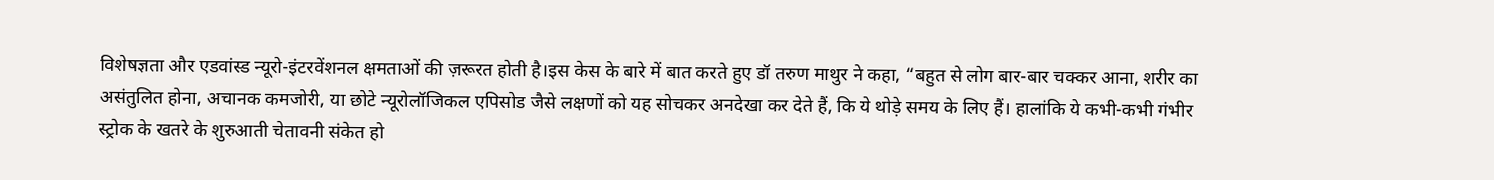विशेषज्ञता और एडवांस्ड न्यूरो-इंटरवेंशनल क्षमताओं की ज़रूरत होती है।इस केस के बारे में बात करते हुए डॉ तरुण माथुर ने कहा, “बहुत से लोग बार-बार चक्कर आना, शरीर का असंतुलित होना, अचानक कमजोरी, या छोटे न्यूरोलॉजिकल एपिसोड जैसे लक्षणों को यह सोचकर अनदेखा कर देते हैं, कि ये थोड़े समय के लिए हैं। हालांकि ये कभी-कभी गंभीर स्ट्रोक के खतरे के शुरुआती चेतावनी संकेत हो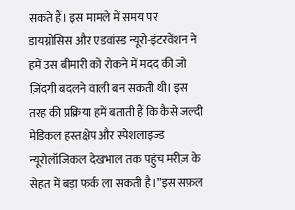सकते हैं। इस मामले में समय पर डायग्नोसिस और एडवांस्ड न्यूरो-इंटरवेंशन ने हमें उस बीमारी को रोकने में मदद की जो ज़िंदगी बदलने वाली बन सकती थी। इस तरह की प्रक्रिया हमें बताती हैं कि कैसे जल्दी मेडिकल हस्तक्षेप और स्पेशलाइज्ड न्यूरोलॉजिकल देखभाल तक पहुंच मरीज़ के सेहत में बड़ा फर्क ला सकती है।”इस सफ़ल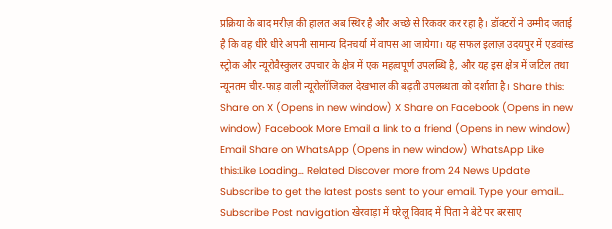प्रक्रिया के बाद मरीज़ की हालत अब स्थिर है और अच्छे से रिकवर कर रहा है। डॉक्टरों ने उम्मीद जताई है कि वह धीरे धीरे अपनी सामान्य दिनचर्या में वापस आ जायेगा। यह सफल इलाज़ उदयपुर में एडवांस्ड स्ट्रोक और न्यूरोवैस्कुलर उपचार के क्षेत्र में एक महत्वपूर्ण उपलब्धि है, और यह इस क्षेत्र में जटिल तथा न्यूनतम चीर-फाड़ वाली न्यूरोलॉजिकल देखभाल की बढ़ती उपलब्धता को दर्शाता है। Share this: Share on X (Opens in new window) X Share on Facebook (Opens in new window) Facebook More Email a link to a friend (Opens in new window) Email Share on WhatsApp (Opens in new window) WhatsApp Like this:Like Loading… Related Discover more from 24 News Update Subscribe to get the latest posts sent to your email. Type your email… Subscribe Post navigation खेरवाड़ा में घरेलू विवाद में पिता ने बेटे पर बरसाए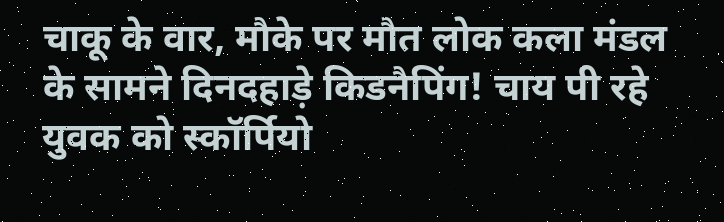चाकू के वार, मौके पर मौत लोक कला मंडल के सामने दिनदहाड़े किडनैपिंग! चाय पी रहे युवक को स्कॉर्पियो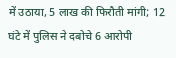में उठाया, 5 लाख की फिरौती मांगी; 12 घंटे में पुलिस ने दबोचे 6 आरोपी